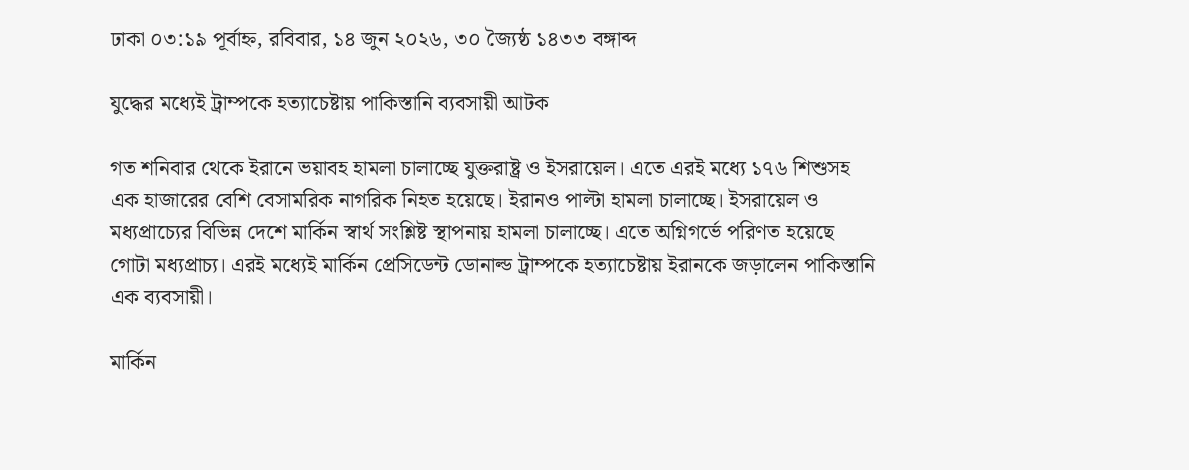ঢাকা ০৩:১৯ পূর্বাহ্ন, রবিবার, ১৪ জুন ২০২৬, ৩০ জ্যৈষ্ঠ ১৪৩৩ বঙ্গাব্দ

যুদ্ধের মধ্যেই ট্রাম্পকে হত্যাচেষ্টায় পাকিস্তানি ব্যবসায়ী আটক

গত শনিবার থেকে ইরানে ভয়াবহ হামলা চালাচ্ছে যুক্তরাষ্ট্র ও ইসরায়েল। এতে এরই মধ্যে ১৭৬ শিশুসহ এক হাজারের বেশি বেসামরিক নাগরিক নিহত হয়েছে। ইরানও পাল্টা হামলা চালাচ্ছে। ইসরায়েল ও মধ্যপ্রাচ্যের বিভিন্ন দেশে মার্কিন স্বার্থ সংশ্লিষ্ট স্থাপনায় হামলা চালাচ্ছে। এতে অগ্নিগর্ভে পরিণত হয়েছে গোটা মধ্যপ্রাচ্য। এরই মধ্যেই মার্কিন প্রেসিডেন্ট ডোনাল্ড ট্রাম্পকে হত্যাচেষ্টায় ইরানকে জড়ালেন পাকিস্তানি এক ব্যবসায়ী।

মার্কিন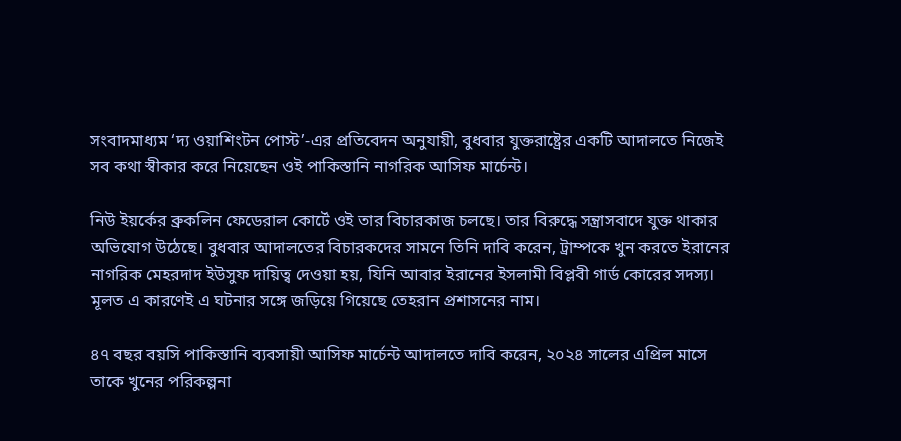সংবাদমাধ্যম ‘দ্য ওয়াশিংটন পোস্ট’-এর প্রতিবেদন অনুযায়ী, বুধবার যুক্তরাষ্ট্রের একটি আদালতে নিজেই সব কথা স্বীকার করে নিয়েছেন ওই পাকিস্তানি নাগরিক আসিফ মার্চেন্ট।

নিউ ইয়র্কের ব্রুকলিন ফেডেরাল কোর্টে ওই তার বিচারকাজ চলছে। তার বিরুদ্ধে সন্ত্রাসবাদে যুক্ত থাকার অভিযোগ উঠেছে। বুধবার আদালতের বিচারকদের সামনে তিনি দাবি করেন, ট্রাম্পকে খুন করতে ইরানের নাগরিক মেহরদাদ ইউসুফ দায়িত্ব দেওয়া হয়, যিনি আবার ইরানের ইসলামী বিপ্লবী গার্ড কোরের সদস্য। মূলত এ কারণেই এ ঘটনার সঙ্গে জড়িয়ে গিয়েছে তেহরান প্রশাসনের নাম।

৪৭ বছর বয়সি পাকিস্তানি ব্যবসায়ী আসিফ মার্চেন্ট আদালতে দাবি করেন, ২০২৪ সালের এপ্রিল মাসে তাকে খুনের পরিকল্পনা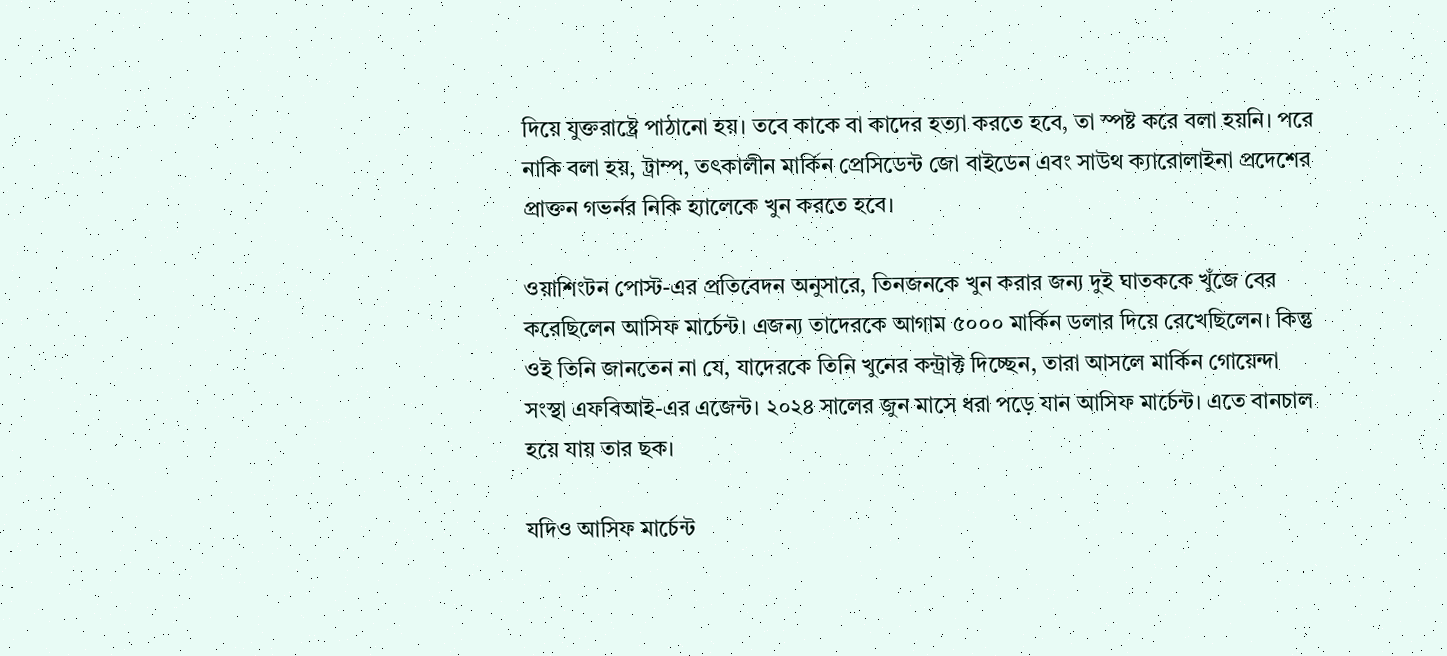দিয়ে যুক্তরাষ্ট্রে পাঠানো হয়। তবে কাকে বা কাদের হত্যা করতে হবে, তা স্পষ্ট করে বলা হয়নি। পরে নাকি বলা হয়, ট্রাম্প, তৎকালীন মার্কিন প্রেসিডেন্ট জো বাইডেন এবং সাউথ ক্যারোলাইনা প্রদেশের প্রাক্তন গভর্নর নিকি হ্যালেকে খুন করতে হবে।

ওয়াশিংটন পোস্ট-এর প্রতিবেদন অনুসারে, তিনজনকে খুন করার জন্য দুই ঘাতককে খুঁজে বের করেছিলেন আসিফ মার্চেন্ট। এজন্য তাদেরকে আগাম ৫০০০ মার্কিন ডলার দিয়ে রেখেছিলেন। কিন্তু ওই তিনি জানতেন না যে, যাদেরকে তিনি খুনের কন্ট্রাক্ট দিচ্ছেন, তারা আসলে মার্কিন গোয়েন্দা সংস্থা এফবিআই-এর এজেন্ট। ২০২৪ সালের জুন মাসে ধরা পড়ে যান আসিফ মার্চেন্ট। এতে বানচাল হয়ে যায় তার ছক।

যদিও আসিফ মার্চেন্ট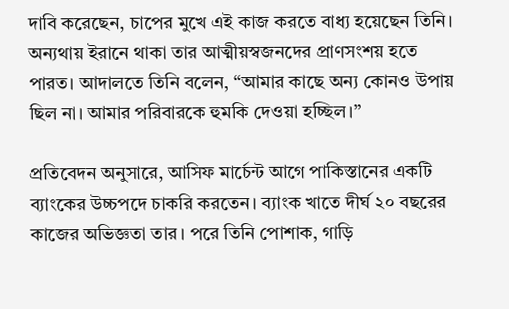দাবি করেছেন, চাপের মুখে এই কাজ করতে বাধ্য হয়েছেন তিনি। অন্যথায় ইরানে থাকা তার আত্মীয়স্বজনদের প্রাণসংশয় হতে পারত। আদালতে তিনি বলেন, “আমার কাছে অন্য কোনও উপায় ছিল না। আমার পরিবারকে হুমকি দেওয়া হচ্ছিল।”

প্রতিবেদন অনুসারে, আসিফ মার্চেন্ট আগে পাকিস্তানের একটি ব্যাংকের উচ্চপদে চাকরি করতেন। ব্যাংক খাতে দীর্ঘ ২০ বছরের কাজের অভিজ্ঞতা তার। পরে তিনি পোশাক, গাড়ি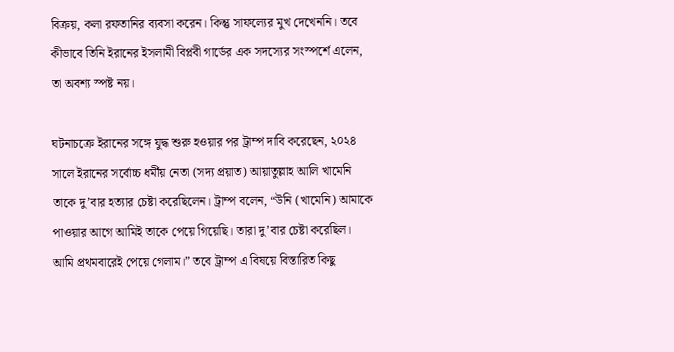বিক্রয়, কলা রফতানির ব্যবসা করেন। কিন্তু সাফল্যের মুখ দেখেননি। তবে কীভাবে তিনি ইরানের ইসলামী বিপ্লবী গার্ডের এক সদস্যের সংস্পর্শে এলেন, তা অবশ্য স্পষ্ট নয়।

ঘটনাচক্রে ইরানের সঙ্গে যুদ্ধ শুরু হওয়ার পর ট্রাম্প দাবি করেছেন, ২০২৪ সালে ইরানের সর্বোচ্চ ধর্মীয় নেতা (সদ্য প্রয়াত) আয়াতুল্লাহ আলি খামেনি তাকে দু’বার হত্যার চেষ্টা করেছিলেন। ট্রাম্প বলেন, “উনি (খামেনি) আমাকে পাওয়ার আগে আমিই তাকে পেয়ে গিয়েছি। তারা দু’বার চেষ্টা করেছিল। আমি প্রথমবারেই পেয়ে গেলাম।” তবে ট্রাম্প এ বিষয়ে বিস্তারিত কিছু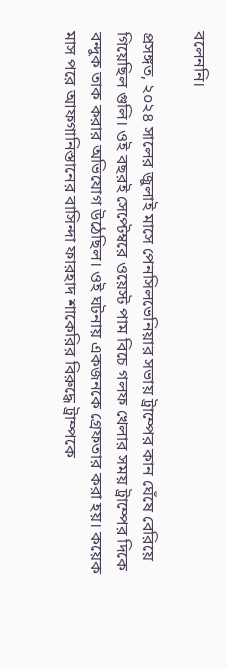বলেননি।

প্রসঙ্গত, ২০২৪ সালের জুলাই মাসে পেনসিলভেনিয়ার সভায় ট্রাম্পের কান ঘেঁষে বেরিয়ে গিয়েছিল গুলি। ওই বছরই সেপ্টেম্বরে ওয়েস্ট পাম বিচে গলফ খেলার সময় ট্রাম্পের দিকে বন্দুক তাক করার অভিযোগ উঠেছিল। ওই ঘটনায় একজনকে গ্রেফতার করা হয়। কয়েক মাস পরে আফগানিস্তানের বাসিন্দা ফারহাদ শাকেরির বিরুদ্ধে ট্রাম্পকে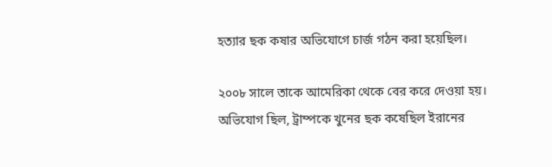হত্যার ছক কষার অভিযোগে চার্জ গঠন করা হয়েছিল।

২০০৮ সালে তাকে আমেরিকা থেকে বের করে দেওয়া হয়। অভিযোগ ছিল, ট্রাম্পকে খুনের ছক কষেছিল ইরানের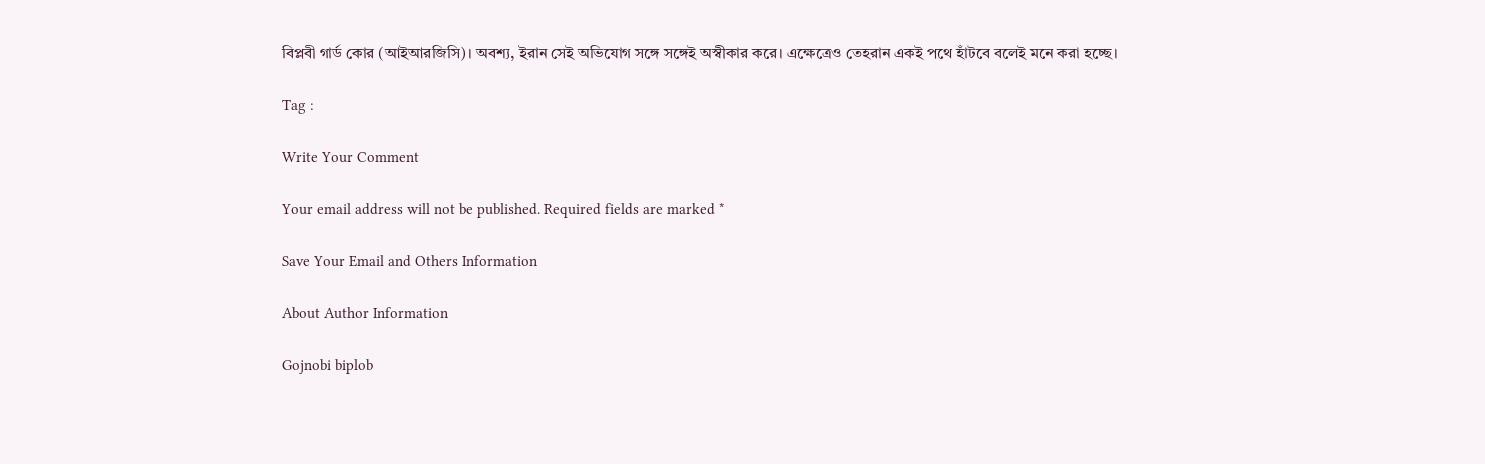বিপ্লবী গার্ড কোর (আইআরজিসি)। অবশ্য, ইরান সেই অভিযোগ সঙ্গে সঙ্গেই অস্বীকার করে। এক্ষেত্রেও তেহরান একই পথে হাঁটবে বলেই মনে করা হচ্ছে।

Tag :

Write Your Comment

Your email address will not be published. Required fields are marked *

Save Your Email and Others Information

About Author Information

Gojnobi biplob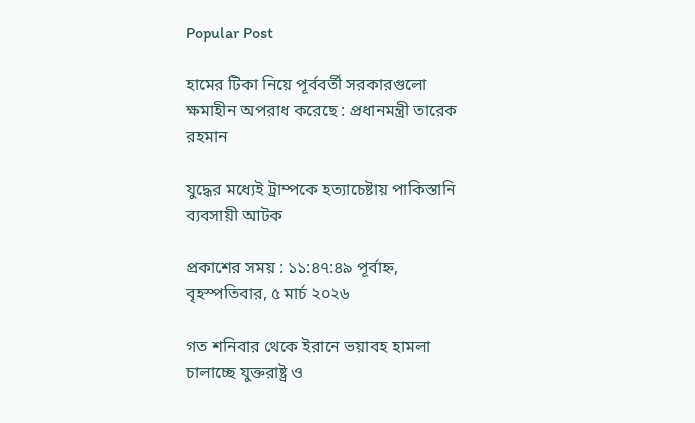Popular Post

হামের টিকা নিয়ে পূর্ববর্তী সরকারগুলো ক্ষমাহীন অপরাধ করেছে : প্রধানমন্ত্রী তারেক রহমান

যুদ্ধের মধ্যেই ট্রাম্পকে হত্যাচেষ্টায় পাকিস্তানি ব্যবসায়ী আটক

প্রকাশের সময় : ১১:৪৭:৪৯ পূর্বাহ্ন, বৃহস্পতিবার, ৫ মার্চ ২০২৬

গত শনিবার থেকে ইরানে ভয়াবহ হামলা চালাচ্ছে যুক্তরাষ্ট্র ও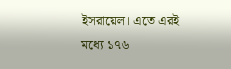ইসরায়েল। এতে এরই মধ্যে ১৭৬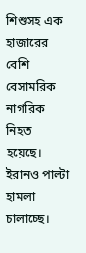শিশুসহ এক হাজারের বেশি বেসামরিক নাগরিক নিহত হয়েছে। ইরানও পাল্টা হামলা চালাচ্ছে।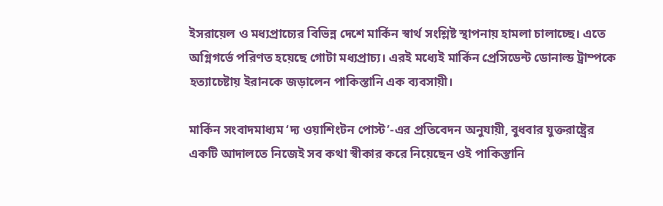ইসরায়েল ও মধ্যপ্রাচ্যের বিভিন্ন দেশে মার্কিন স্বার্থ সংশ্লিষ্ট স্থাপনায় হামলা চালাচ্ছে। এতে অগ্নিগর্ভে পরিণত হয়েছে গোটা মধ্যপ্রাচ্য। এরই মধ্যেই মার্কিন প্রেসিডেন্ট ডোনাল্ড ট্রাম্পকে হত্যাচেষ্টায় ইরানকে জড়ালেন পাকিস্তানি এক ব্যবসায়ী।

মার্কিন সংবাদমাধ্যম ‘দ্য ওয়াশিংটন পোস্ট’-এর প্রতিবেদন অনুযায়ী, বুধবার যুক্তরাষ্ট্রের একটি আদালতে নিজেই সব কথা স্বীকার করে নিয়েছেন ওই পাকিস্তানি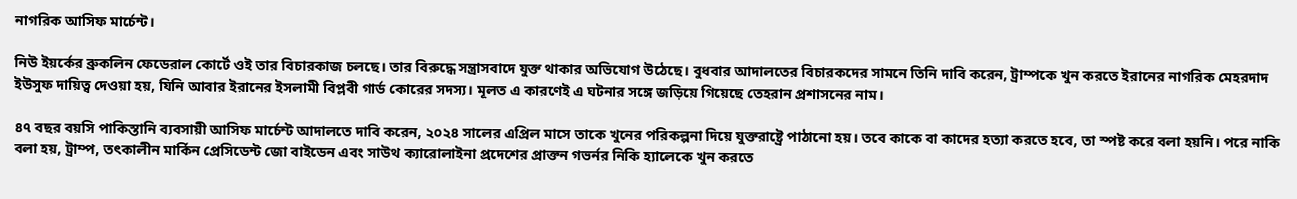নাগরিক আসিফ মার্চেন্ট।

নিউ ইয়র্কের ব্রুকলিন ফেডেরাল কোর্টে ওই তার বিচারকাজ চলছে। তার বিরুদ্ধে সন্ত্রাসবাদে যুক্ত থাকার অভিযোগ উঠেছে। বুধবার আদালতের বিচারকদের সামনে তিনি দাবি করেন, ট্রাম্পকে খুন করতে ইরানের নাগরিক মেহরদাদ ইউসুফ দায়িত্ব দেওয়া হয়, যিনি আবার ইরানের ইসলামী বিপ্লবী গার্ড কোরের সদস্য। মূলত এ কারণেই এ ঘটনার সঙ্গে জড়িয়ে গিয়েছে তেহরান প্রশাসনের নাম।

৪৭ বছর বয়সি পাকিস্তানি ব্যবসায়ী আসিফ মার্চেন্ট আদালতে দাবি করেন, ২০২৪ সালের এপ্রিল মাসে তাকে খুনের পরিকল্পনা দিয়ে যুক্তরাষ্ট্রে পাঠানো হয়। তবে কাকে বা কাদের হত্যা করতে হবে, তা স্পষ্ট করে বলা হয়নি। পরে নাকি বলা হয়, ট্রাম্প, তৎকালীন মার্কিন প্রেসিডেন্ট জো বাইডেন এবং সাউথ ক্যারোলাইনা প্রদেশের প্রাক্তন গভর্নর নিকি হ্যালেকে খুন করতে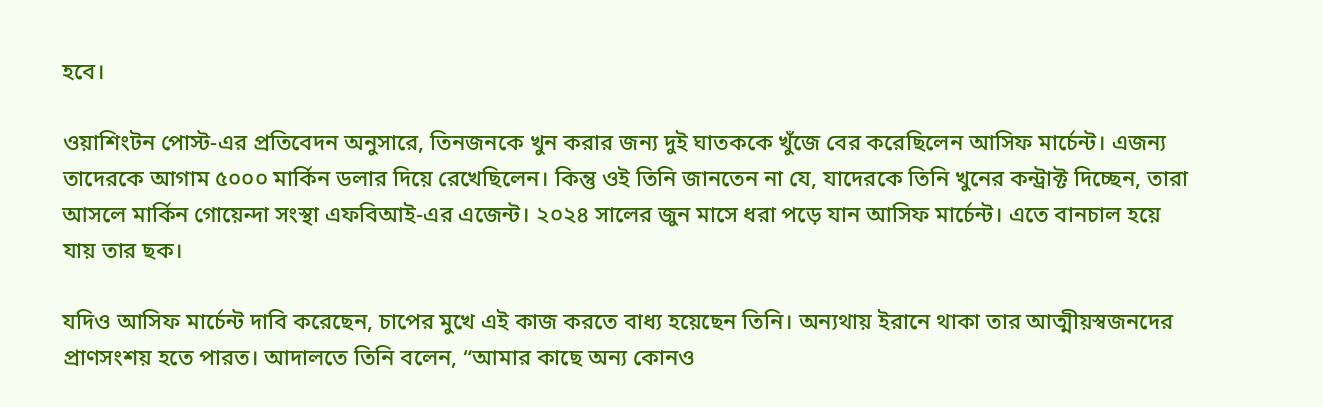হবে।

ওয়াশিংটন পোস্ট-এর প্রতিবেদন অনুসারে, তিনজনকে খুন করার জন্য দুই ঘাতককে খুঁজে বের করেছিলেন আসিফ মার্চেন্ট। এজন্য তাদেরকে আগাম ৫০০০ মার্কিন ডলার দিয়ে রেখেছিলেন। কিন্তু ওই তিনি জানতেন না যে, যাদেরকে তিনি খুনের কন্ট্রাক্ট দিচ্ছেন, তারা আসলে মার্কিন গোয়েন্দা সংস্থা এফবিআই-এর এজেন্ট। ২০২৪ সালের জুন মাসে ধরা পড়ে যান আসিফ মার্চেন্ট। এতে বানচাল হয়ে যায় তার ছক।

যদিও আসিফ মার্চেন্ট দাবি করেছেন, চাপের মুখে এই কাজ করতে বাধ্য হয়েছেন তিনি। অন্যথায় ইরানে থাকা তার আত্মীয়স্বজনদের প্রাণসংশয় হতে পারত। আদালতে তিনি বলেন, “আমার কাছে অন্য কোনও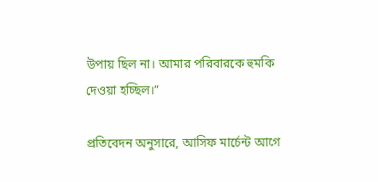উপায় ছিল না। আমার পরিবারকে হুমকি দেওয়া হচ্ছিল।”

প্রতিবেদন অনুসারে, আসিফ মার্চেন্ট আগে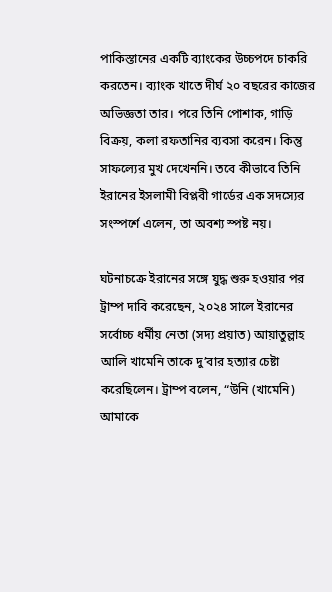পাকিস্তানের একটি ব্যাংকের উচ্চপদে চাকরি করতেন। ব্যাংক খাতে দীর্ঘ ২০ বছরের কাজের অভিজ্ঞতা তার। পরে তিনি পোশাক, গাড়ি বিক্রয়, কলা রফতানির ব্যবসা করেন। কিন্তু সাফল্যের মুখ দেখেননি। তবে কীভাবে তিনি ইরানের ইসলামী বিপ্লবী গার্ডের এক সদস্যের সংস্পর্শে এলেন, তা অবশ্য স্পষ্ট নয়।

ঘটনাচক্রে ইরানের সঙ্গে যুদ্ধ শুরু হওয়ার পর ট্রাম্প দাবি করেছেন, ২০২৪ সালে ইরানের সর্বোচ্চ ধর্মীয় নেতা (সদ্য প্রয়াত) আয়াতুল্লাহ আলি খামেনি তাকে দু’বার হত্যার চেষ্টা করেছিলেন। ট্রাম্প বলেন, “উনি (খামেনি) আমাকে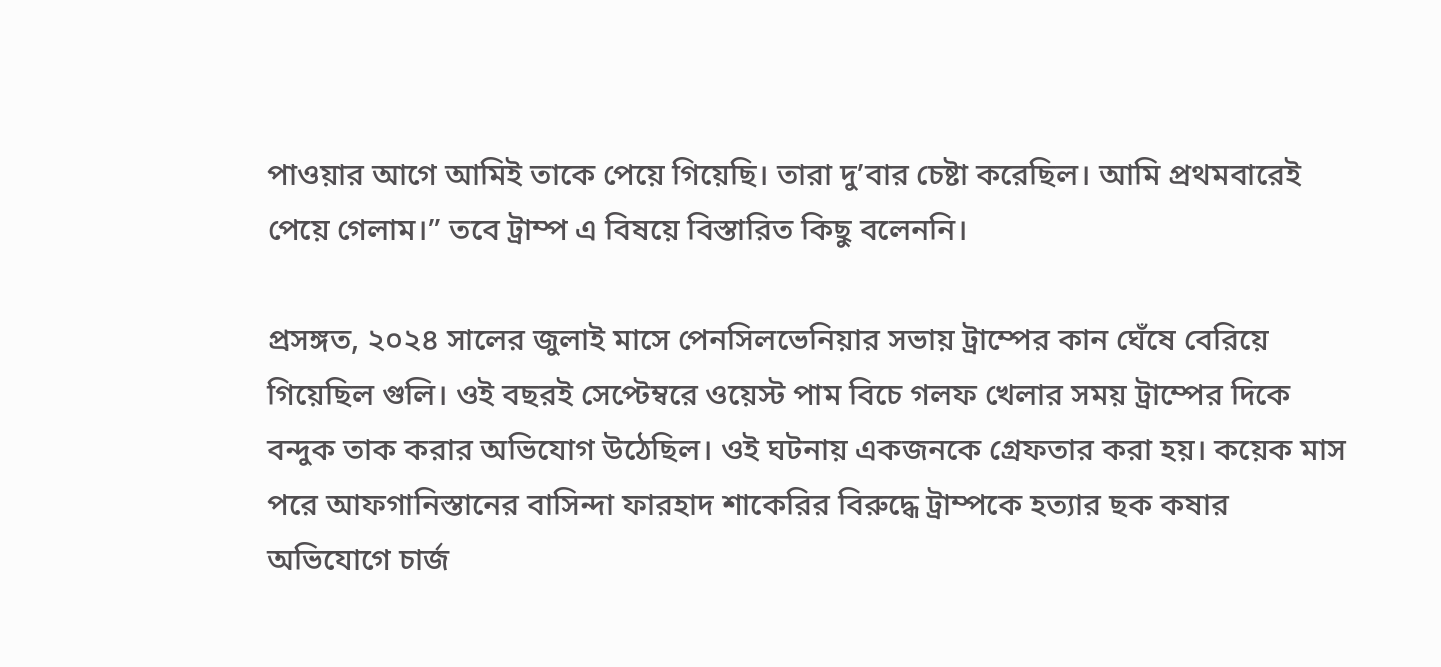পাওয়ার আগে আমিই তাকে পেয়ে গিয়েছি। তারা দু’বার চেষ্টা করেছিল। আমি প্রথমবারেই পেয়ে গেলাম।” তবে ট্রাম্প এ বিষয়ে বিস্তারিত কিছু বলেননি।

প্রসঙ্গত, ২০২৪ সালের জুলাই মাসে পেনসিলভেনিয়ার সভায় ট্রাম্পের কান ঘেঁষে বেরিয়ে গিয়েছিল গুলি। ওই বছরই সেপ্টেম্বরে ওয়েস্ট পাম বিচে গলফ খেলার সময় ট্রাম্পের দিকে বন্দুক তাক করার অভিযোগ উঠেছিল। ওই ঘটনায় একজনকে গ্রেফতার করা হয়। কয়েক মাস পরে আফগানিস্তানের বাসিন্দা ফারহাদ শাকেরির বিরুদ্ধে ট্রাম্পকে হত্যার ছক কষার অভিযোগে চার্জ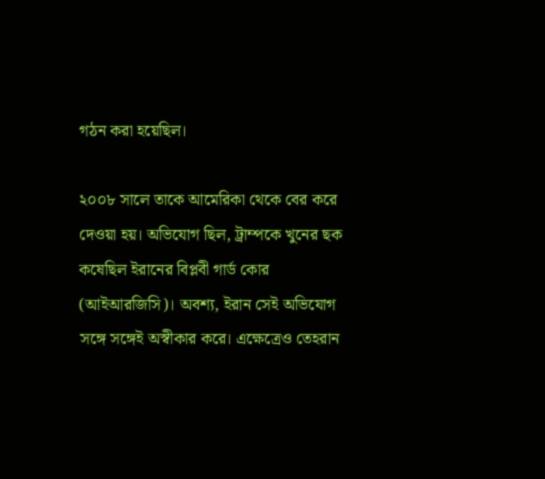গঠন করা হয়েছিল।

২০০৮ সালে তাকে আমেরিকা থেকে বের করে দেওয়া হয়। অভিযোগ ছিল, ট্রাম্পকে খুনের ছক কষেছিল ইরানের বিপ্লবী গার্ড কোর (আইআরজিসি)। অবশ্য, ইরান সেই অভিযোগ সঙ্গে সঙ্গেই অস্বীকার করে। এক্ষেত্রেও তেহরান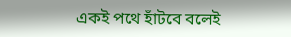একই পথে হাঁটবে বলেই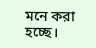মনে করা হচ্ছে।